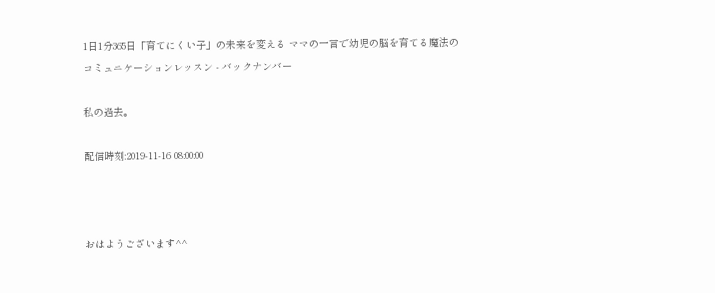1日1分365日「育てにくい子」の未来を変える ママの一言で幼児の脳を育てる魔法のコミュニケーションレッスン - バックナンバー

私の過去。

配信時刻:2019-11-16 08:00:00



おはようございます^^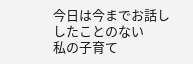今日は今までお話ししたことのない
私の子育て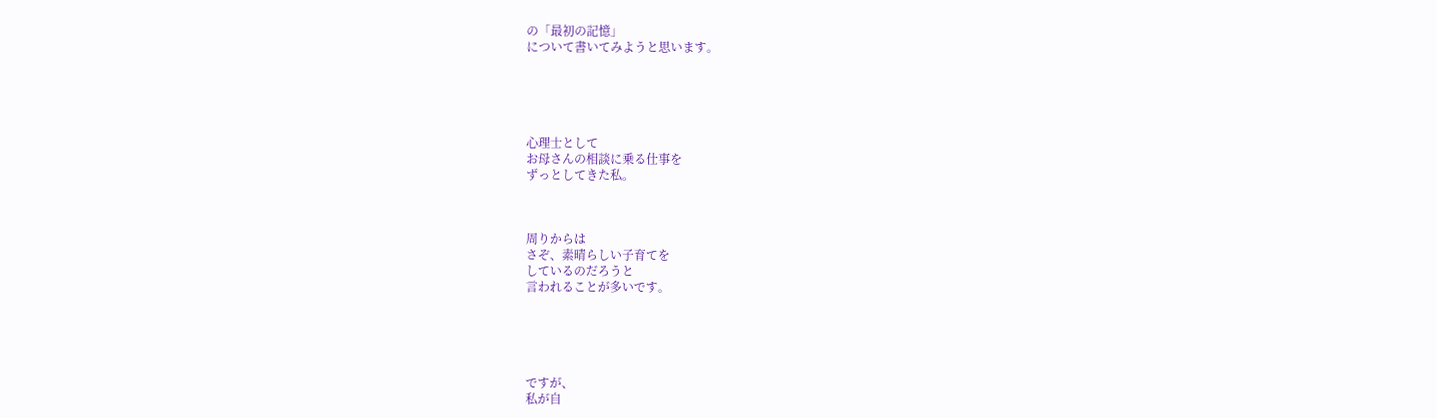の「最初の記憶」
について書いてみようと思います。





心理士として
お母さんの相談に乗る仕事を
ずっとしてきた私。



周りからは
さぞ、素晴らしい子育てを
しているのだろうと
言われることが多いです。





ですが、
私が自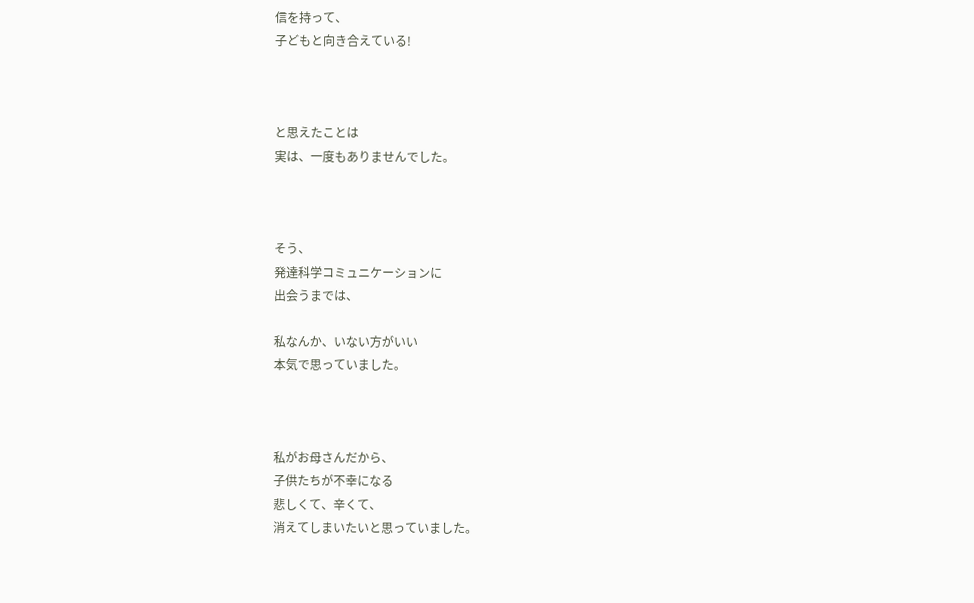信を持って、
子どもと向き合えている!



と思えたことは
実は、一度もありませんでした。



そう、
発達科学コミュニケーションに
出会うまでは、

私なんか、いない方がいい
本気で思っていました。



私がお母さんだから、
子供たちが不幸になる
悲しくて、辛くて、
消えてしまいたいと思っていました。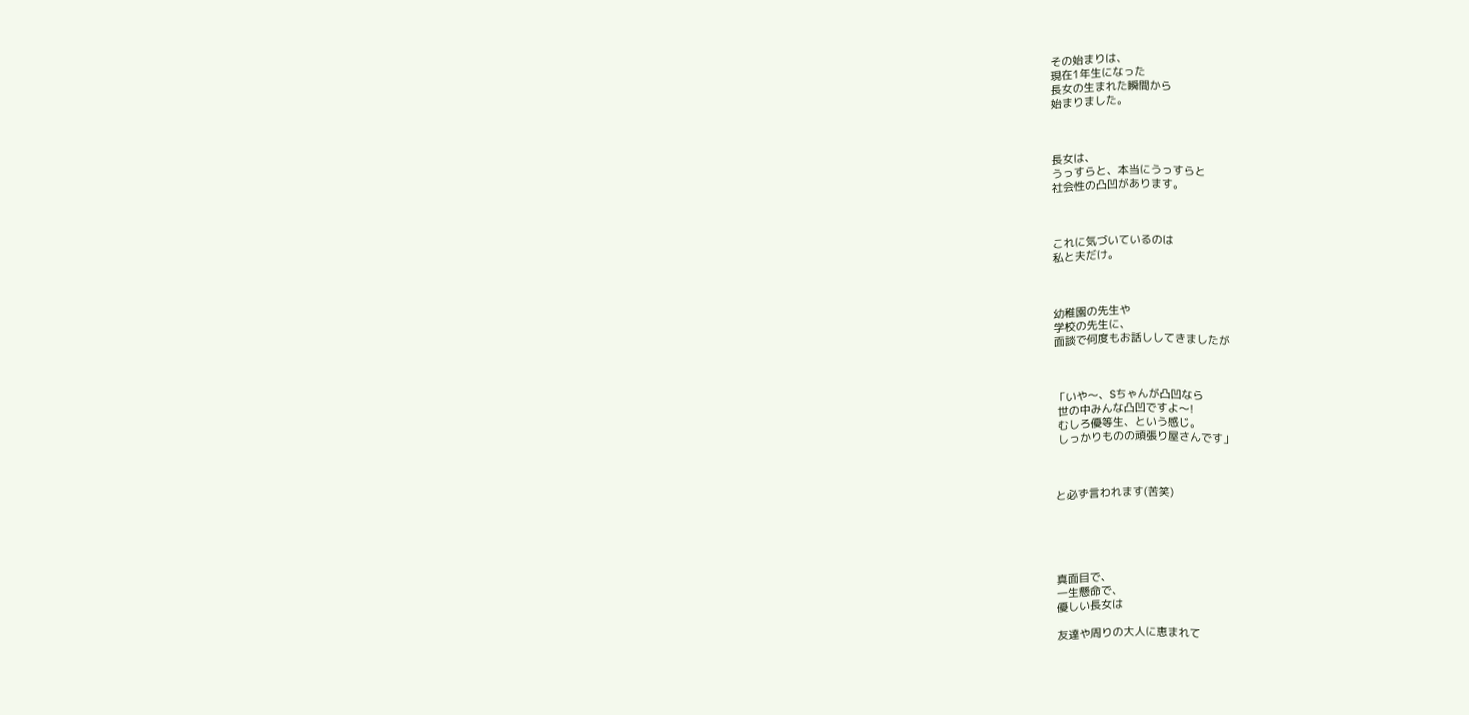その始まりは、
現在1年生になった
長女の生まれた瞬間から
始まりました。



長女は、
うっすらと、本当にうっすらと
社会性の凸凹があります。



これに気づいているのは
私と夫だけ。



幼稚園の先生や
学校の先生に、
面談で何度もお話ししてきましたが



「いや〜、Sちゃんが凸凹なら
 世の中みんな凸凹ですよ〜!
 むしろ優等生、という感じ。
 しっかりものの頑張り屋さんです」



と必ず言われます(苦笑)





真面目で、
一生懸命で、
優しい長女は

友達や周りの大人に恵まれて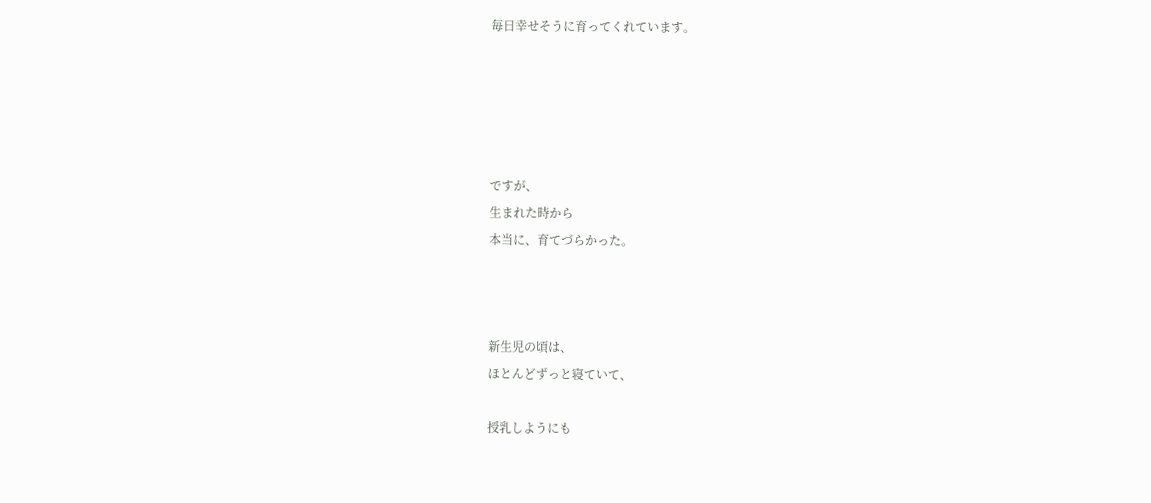毎日幸せそうに育ってくれています。





ですが、
生まれた時から
本当に、育てづらかった。



新生児の頃は、
ほとんどずっと寝ていて、

授乳しようにも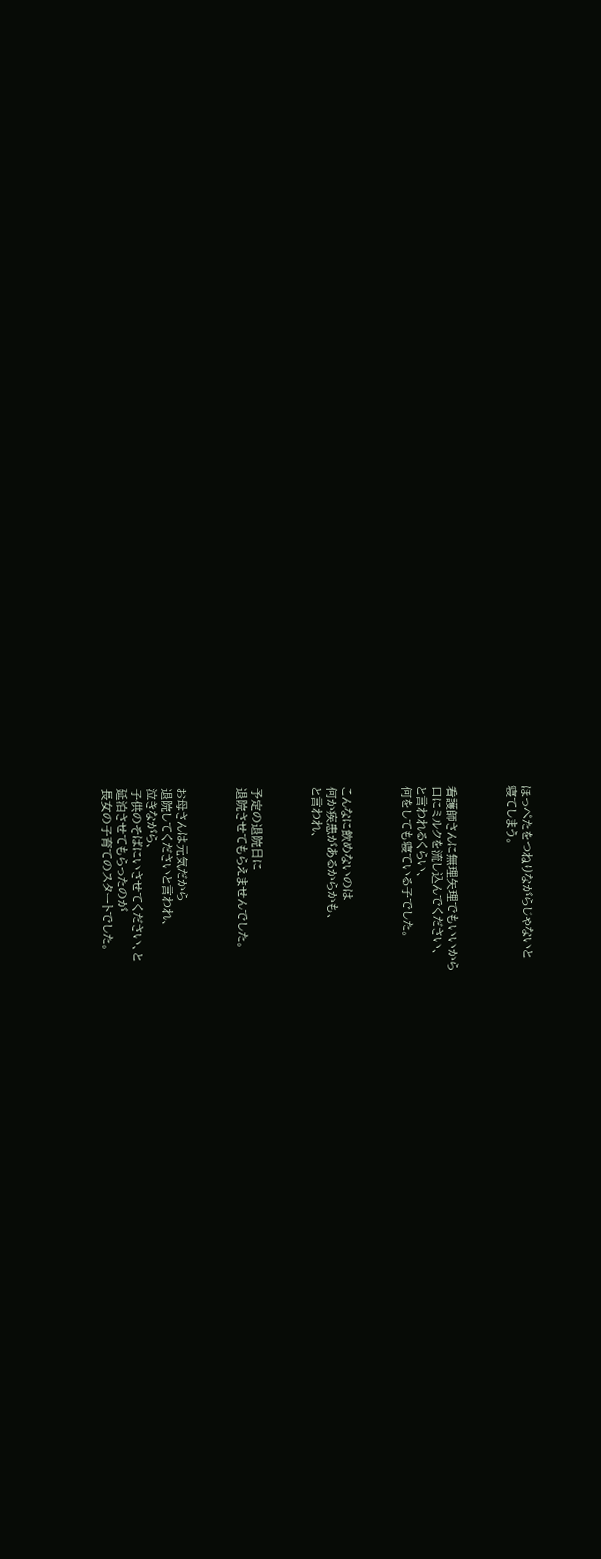ほっぺたをつねりながらじゃないと
寝てしまう。



看護師さんに無理矢理でもいいから
口にミルクを流し込んでください、
と言われるくらい、
何をしても寝ている子でした。



こんなに飲めないのは
何か疾患があるからかも、
と言われ、



予定の退院日に
退院させてもらえませんでした。



お母さんは元気だから
退院してくださいと言われ、
泣きながら、
子供のそばにいさせてください、と
延泊させてもらったのが
長女の子育てのスタートでした。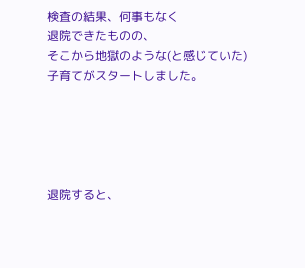検査の結果、何事もなく
退院できたものの、
そこから地獄のような(と感じていた)
子育てがスタートしました。





退院すると、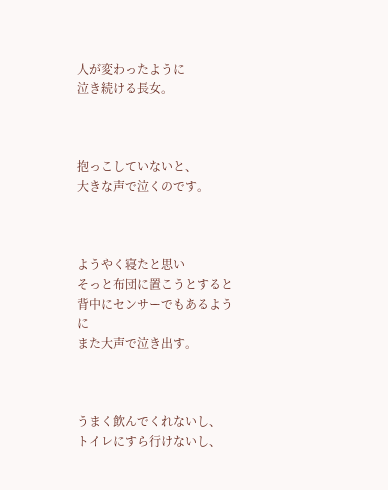人が変わったように
泣き続ける長女。



抱っこしていないと、
大きな声で泣くのです。



ようやく寝たと思い
そっと布団に置こうとすると
背中にセンサーでもあるように
また大声で泣き出す。



うまく飲んでくれないし、
トイレにすら行けないし、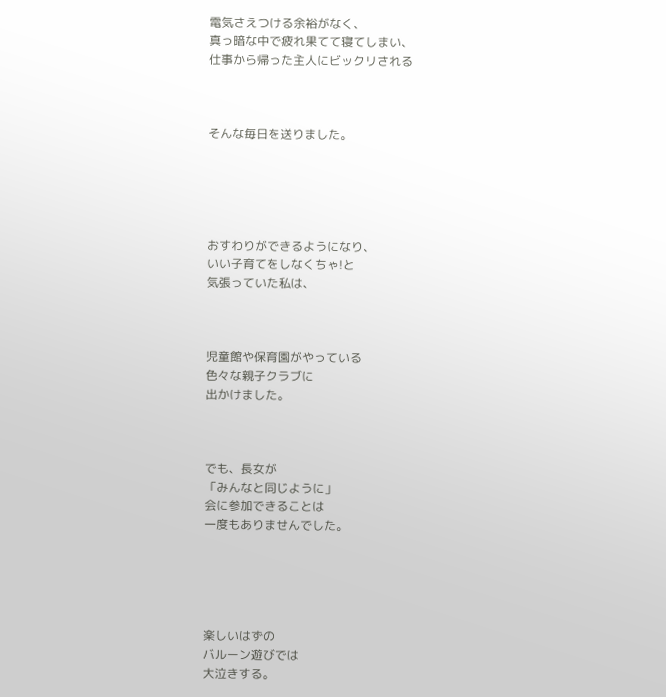電気さえつける余裕がなく、
真っ暗な中で疲れ果てて寝てしまい、
仕事から帰った主人にビックリされる



そんな毎日を送りました。





おすわりができるようになり、
いい子育てをしなくちゃ!と
気張っていた私は、



児童館や保育園がやっている
色々な親子クラブに
出かけました。



でも、長女が
「みんなと同じように」
会に参加できることは
一度もありませんでした。





楽しいはずの
バルーン遊びでは
大泣きする。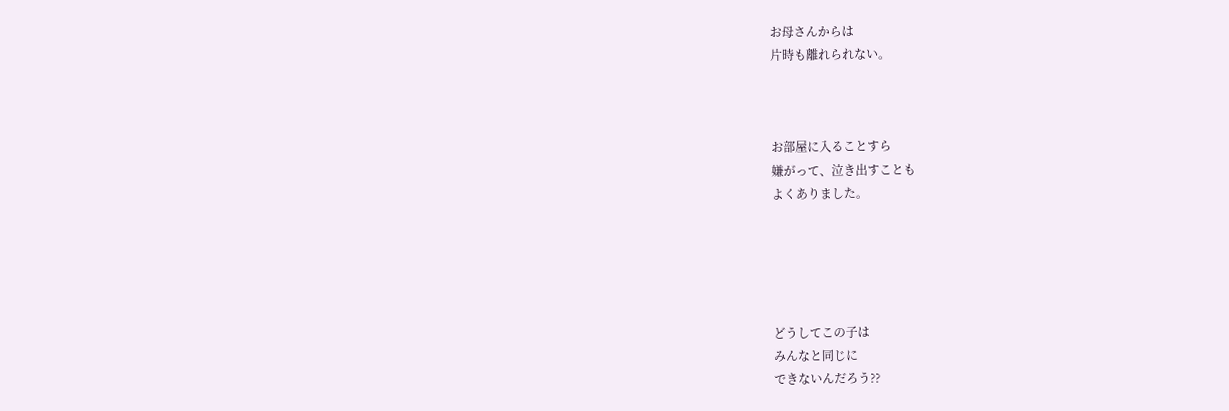お母さんからは
片時も離れられない。



お部屋に入ることすら
嫌がって、泣き出すことも
よくありました。





どうしてこの子は
みんなと同じに
できないんだろう??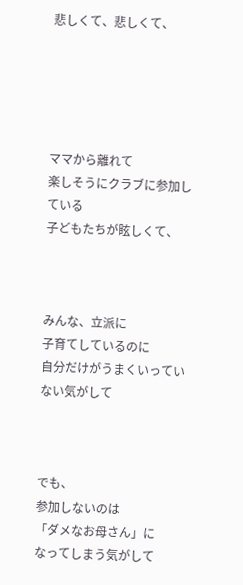悲しくて、悲しくて、





ママから離れて
楽しそうにクラブに参加している
子どもたちが眩しくて、



みんな、立派に
子育てしているのに
自分だけがうまくいっていない気がして



でも、
参加しないのは
「ダメなお母さん」に
なってしまう気がして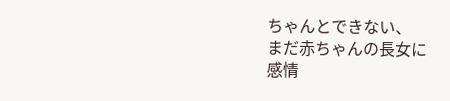ちゃんとできない、
まだ赤ちゃんの長女に
感情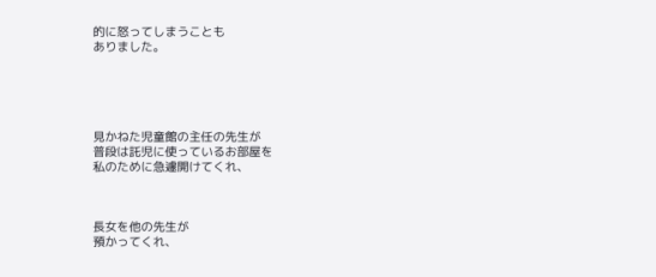的に怒ってしまうことも
ありました。





見かねた児童館の主任の先生が
普段は託児に使っているお部屋を
私のために急遽開けてくれ、



長女を他の先生が
預かってくれ、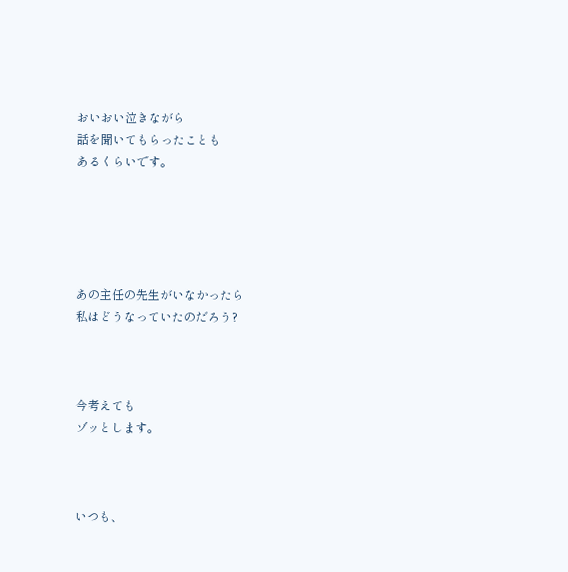おいおい泣きながら
話を聞いてもらったことも
あるくらいです。





あの主任の先生がいなかったら
私はどうなっていたのだろう?



今考えても
ゾッとします。



いつも、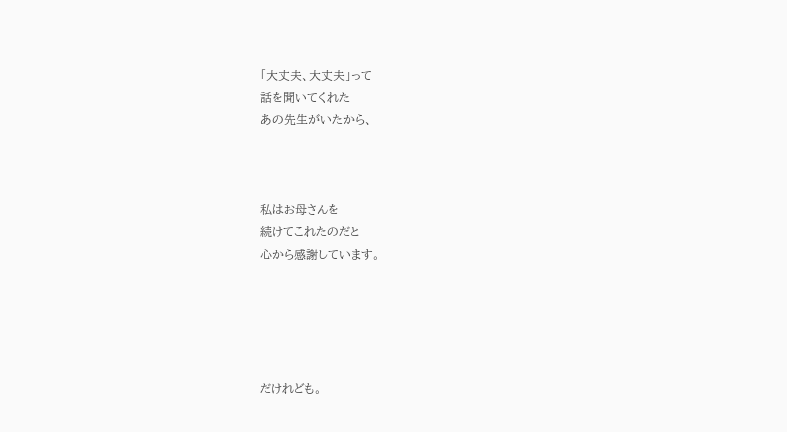「大丈夫、大丈夫」って
話を聞いてくれた
あの先生がいたから、



私はお母さんを
続けてこれたのだと
心から感謝しています。





だけれども。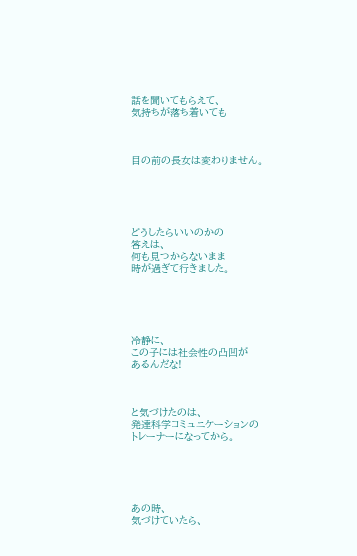話を聞いてもらえて、
気持ちが落ち着いても



目の前の長女は変わりません。





どうしたらいいのかの
答えは、
何も見つからないまま
時が過ぎて行きました。





冷静に、
この子には社会性の凸凹が
あるんだな!



と気づけたのは、
発達科学コミュニケーションの
トレーナーになってから。





あの時、
気づけていたら、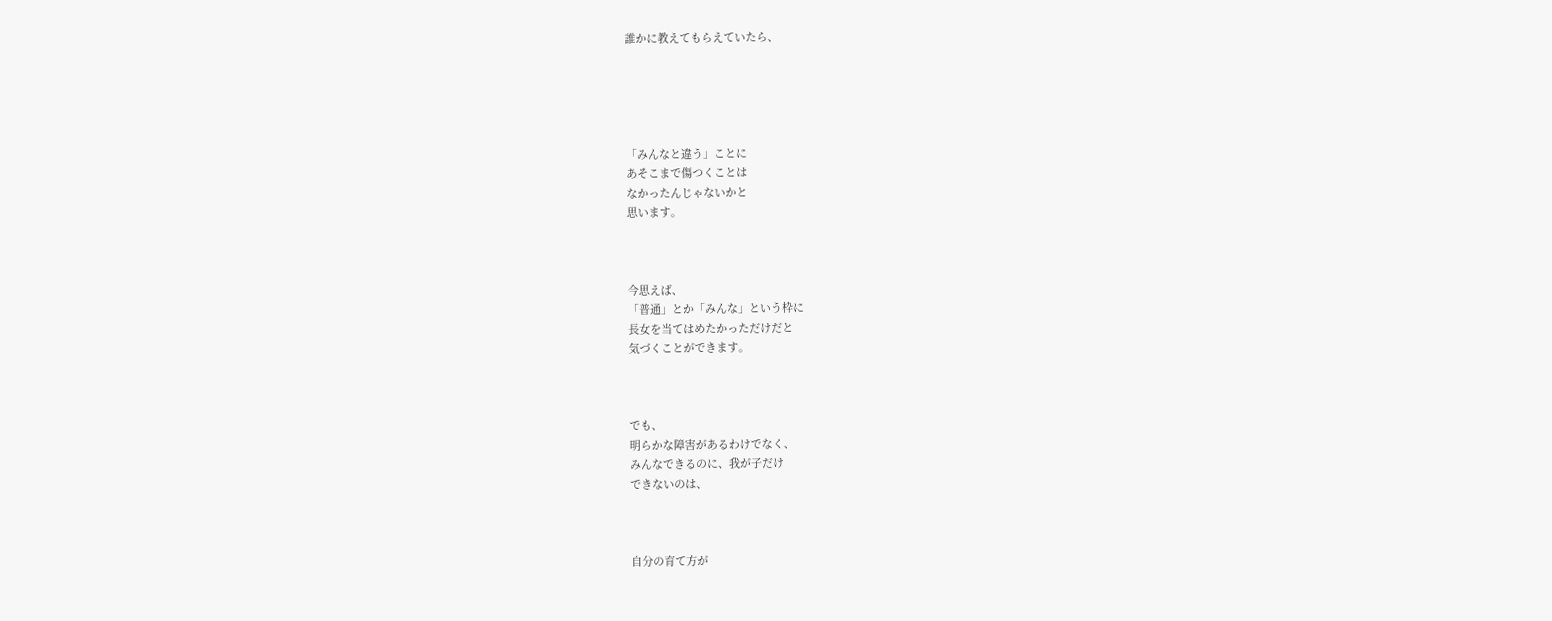誰かに教えてもらえていたら、





「みんなと違う」ことに
あそこまで傷つくことは
なかったんじゃないかと
思います。



今思えば、
「普通」とか「みんな」という枠に
長女を当てはめたかっただけだと
気づくことができます。



でも、
明らかな障害があるわけでなく、
みんなできるのに、我が子だけ
できないのは、



自分の育て方が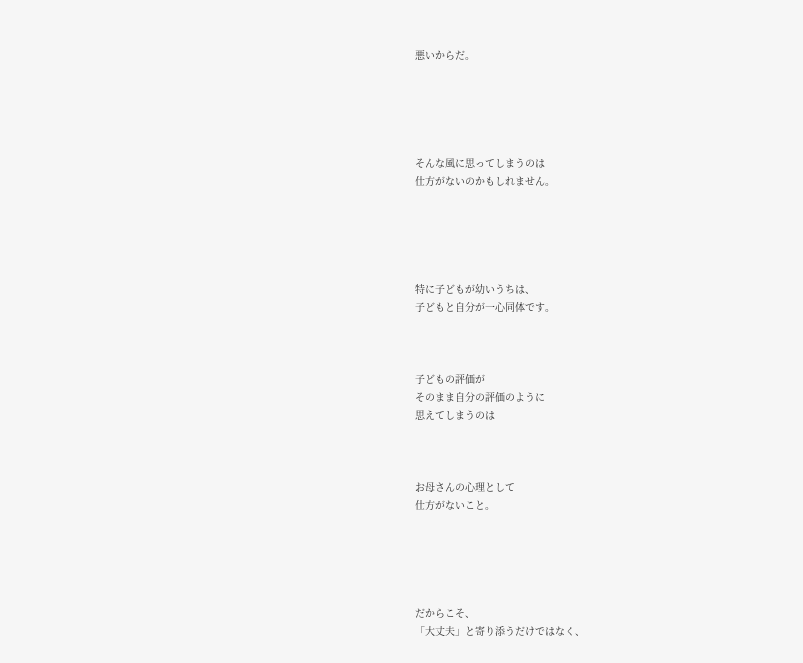悪いからだ。





そんな風に思ってしまうのは
仕方がないのかもしれません。





特に子どもが幼いうちは、
子どもと自分が一心同体です。



子どもの評価が
そのまま自分の評価のように
思えてしまうのは



お母さんの心理として
仕方がないこと。





だからこそ、
「大丈夫」と寄り添うだけではなく、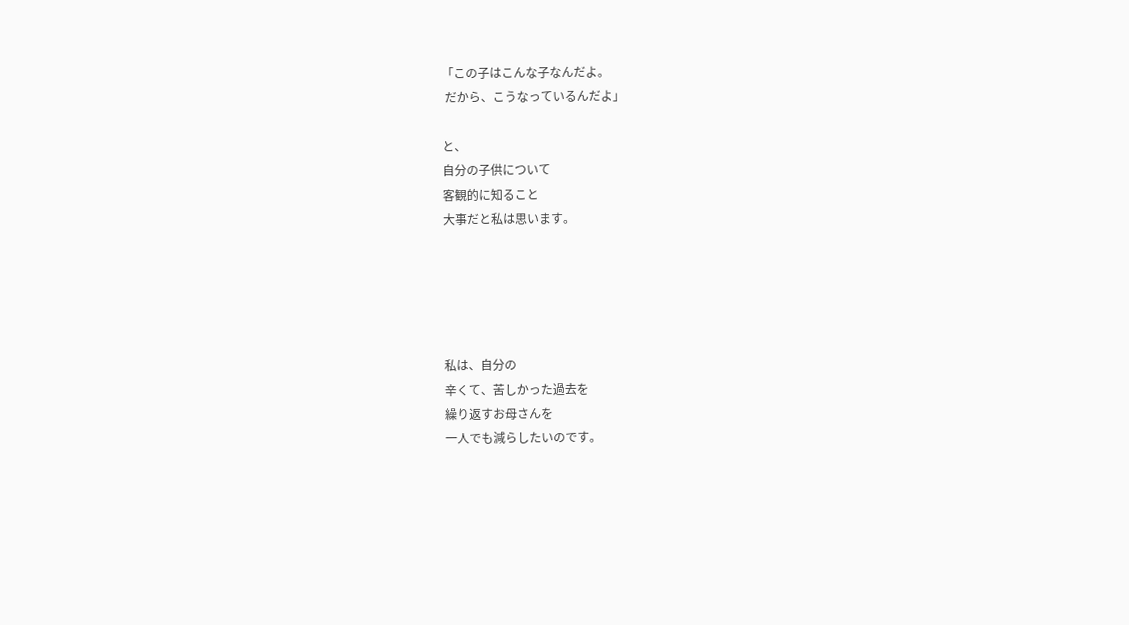「この子はこんな子なんだよ。
 だから、こうなっているんだよ」

と、
自分の子供について
客観的に知ること
大事だと私は思います。





私は、自分の
辛くて、苦しかった過去を
繰り返すお母さんを
一人でも減らしたいのです。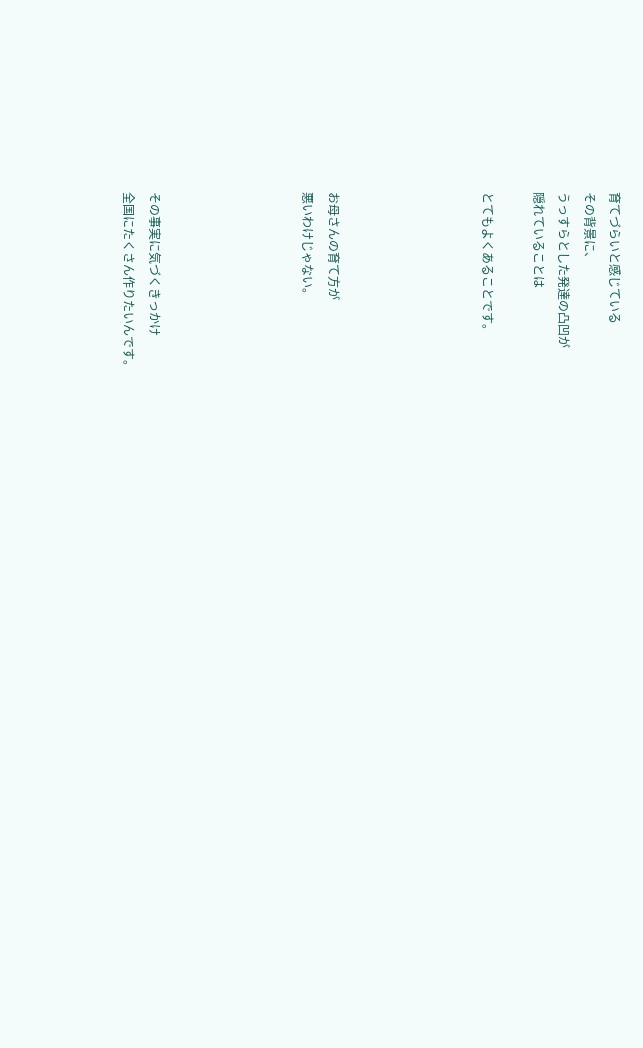育てづらいと感じている
その背景に、
うっすらとした発達の凸凹が
隠れていることは

とてもよくあることです。





お母さんの育て方が
悪いわけじゃない。





その事実に気づくきっかけ
全国にたくさん作りたいんです。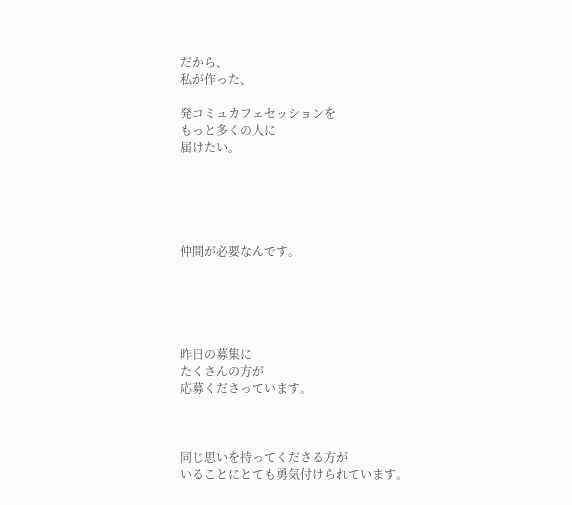だから、
私が作った、

発コミュカフェセッションを
もっと多くの人に
届けたい。





仲間が必要なんです。





昨日の募集に
たくさんの方が
応募くださっています。



同じ思いを持ってくださる方が
いることにとても勇気付けられています。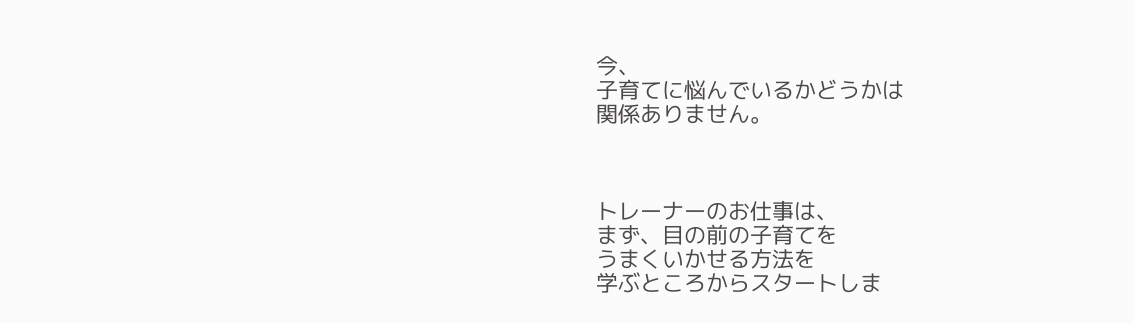今、
子育てに悩んでいるかどうかは
関係ありません。



トレーナーのお仕事は、
まず、目の前の子育てを
うまくいかせる方法を
学ぶところからスタートしま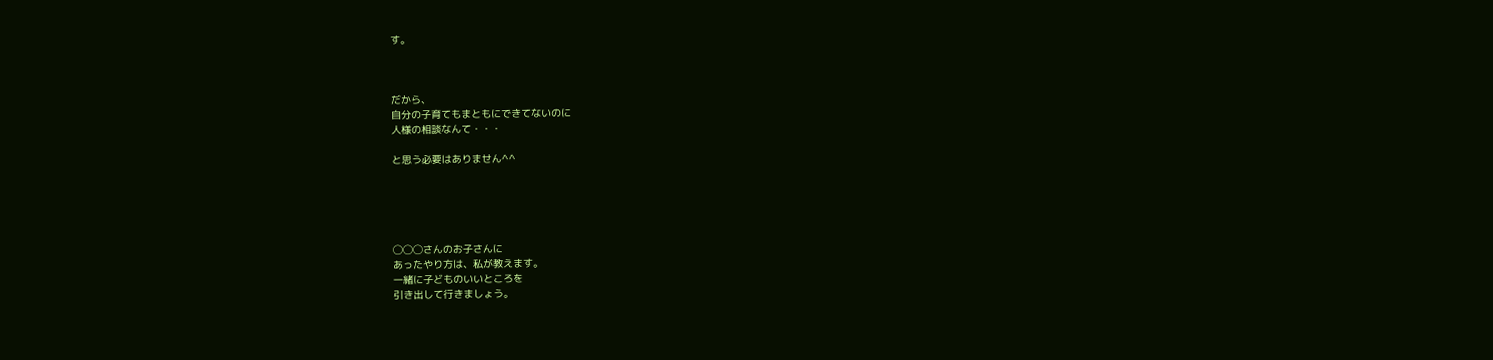す。



だから、
自分の子育てもまともにできてないのに
人様の相談なんて・・・

と思う必要はありません^^





◯◯◯さんのお子さんに
あったやり方は、私が教えます。
一緒に子どものいいところを
引き出して行きましょう。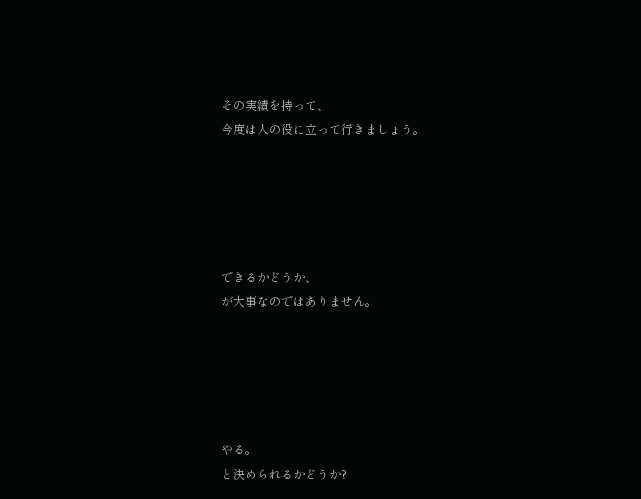その実績を持って、
今度は人の役に立って行きましょう。





できるかどうか、
が大事なのではありません。





やる。
と決められるかどうか?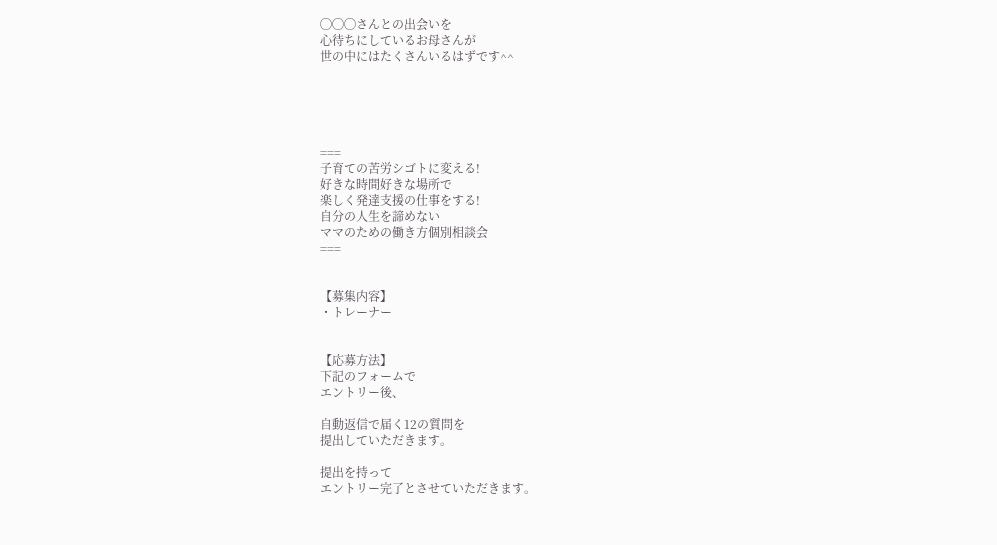◯◯◯さんとの出会いを
心待ちにしているお母さんが
世の中にはたくさんいるはずです^^





===
子育ての苦労シゴトに変える!
好きな時間好きな場所で
楽しく発達支援の仕事をする!
自分の人生を諦めない
ママのための働き方個別相談会
===


【募集内容】
・トレーナー


【応募方法】
下記のフォームで
エントリー後、

自動返信で届く12の質問を
提出していただきます。

提出を持って
エントリー完了とさせていただきます。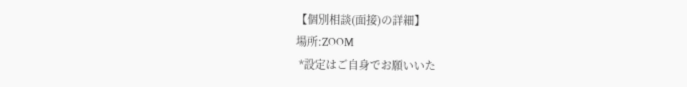【個別相談(面接)の詳細】
場所:ZOOM
 *設定はご自身でお願いいた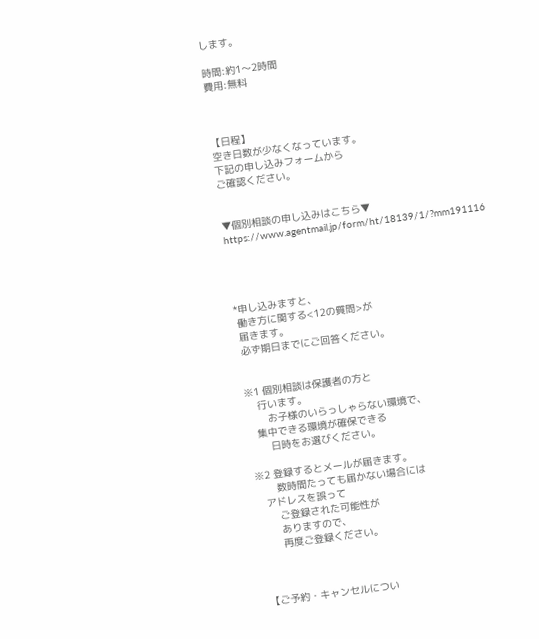します。

時間:約1〜2時間
費用:無料



【日程】
空き日数が少なくなっています。
下記の申し込みフォームから
ご確認ください。


▼個別相談の申し込みはこちら▼
https://www.agentmail.jp/form/ht/18139/1/?mm191116




*申し込みますと、
 働き方に関する<12の質問>が
 届きます。
 必ず期日までにご回答ください。


※1 個別相談は保護者の方と
    行います。
       お子様のいらっしゃらない環境で、
   集中できる環境が確保できる
       日時をお選びください。

※2 登録するとメールが届きます。
       数時間たっても届かない場合には
   アドレスを誤って
       ご登録された可能性が
       ありますので、
       再度ご登録ください。



【ご予約・キャンセルについ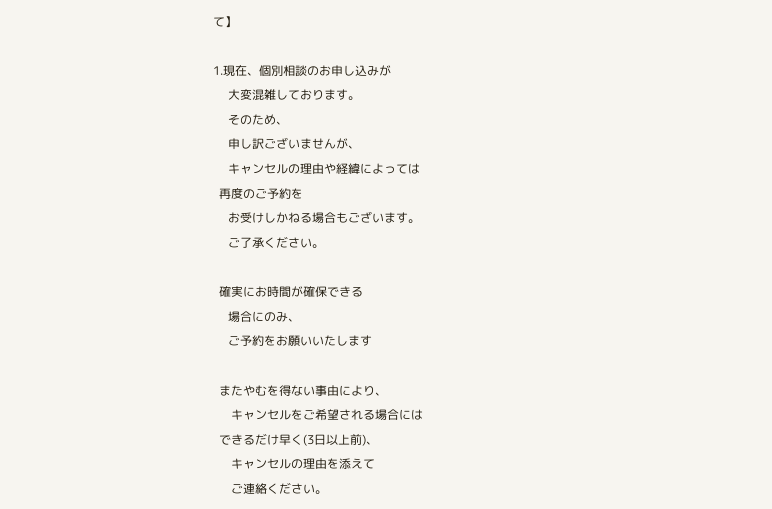て】

1.現在、個別相談のお申し込みが
     大変混雑しております。
     そのため、
     申し訳ございませんが、
     キャンセルの理由や経緯によっては
  再度のご予約を
     お受けしかねる場合もございます。
     ご了承ください。

  確実にお時間が確保できる
     場合にのみ、
     ご予約をお願いいたします

  またやむを得ない事由により、
      キャンセルをご希望される場合には
  できるだけ早く(3日以上前)、
      キャンセルの理由を添えて
      ご連絡ください。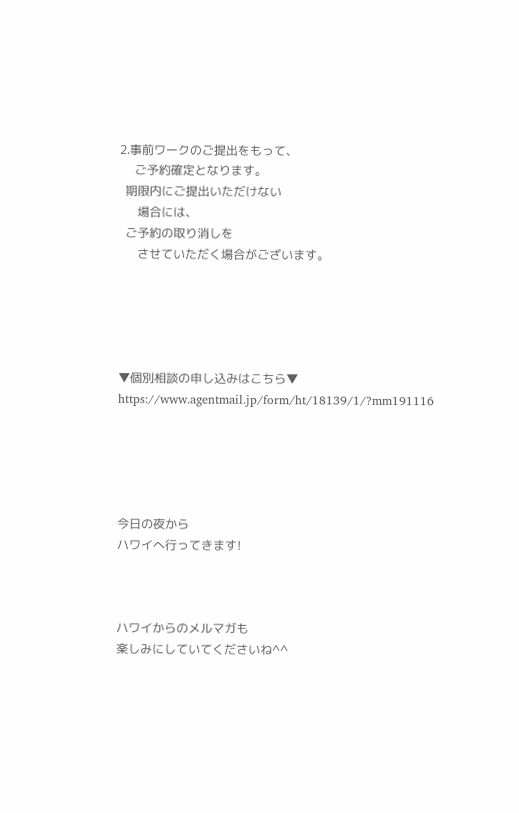2.事前ワークのご提出をもって、
     ご予約確定となります。
  期限内にご提出いただけない
      場合には、
  ご予約の取り消しを
      させていただく場合がございます。





▼個別相談の申し込みはこちら▼
https://www.agentmail.jp/form/ht/18139/1/?mm191116





今日の夜から
ハワイへ行ってきます!



ハワイからのメルマガも
楽しみにしていてくださいね^^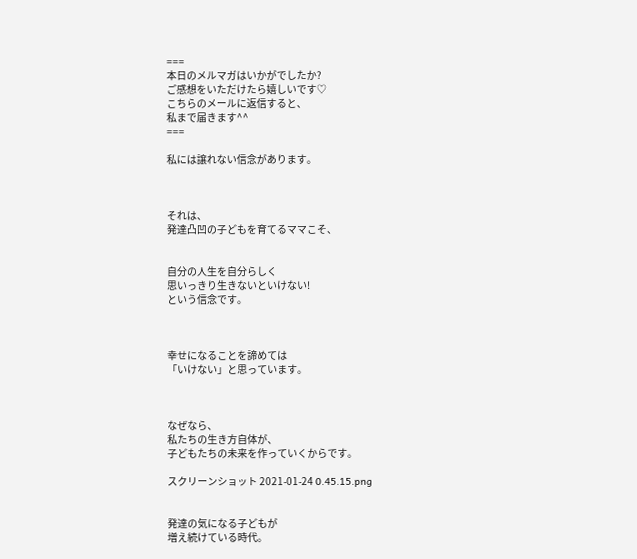===
本日のメルマガはいかがでしたか?
ご感想をいただけたら嬉しいです♡
こちらのメールに返信すると、
私まで届きます^^
===

私には譲れない信念があります。



それは、
発達凸凹の子どもを育てるママこそ、


自分の人生を自分らしく
思いっきり生きないといけない!
という信念です。



幸せになることを諦めては
「いけない」と思っています。



なぜなら、
私たちの生き方自体が、
子どもたちの未来を作っていくからです。

スクリーンショット 2021-01-24 0.45.15.png


発達の気になる子どもが
増え続けている時代。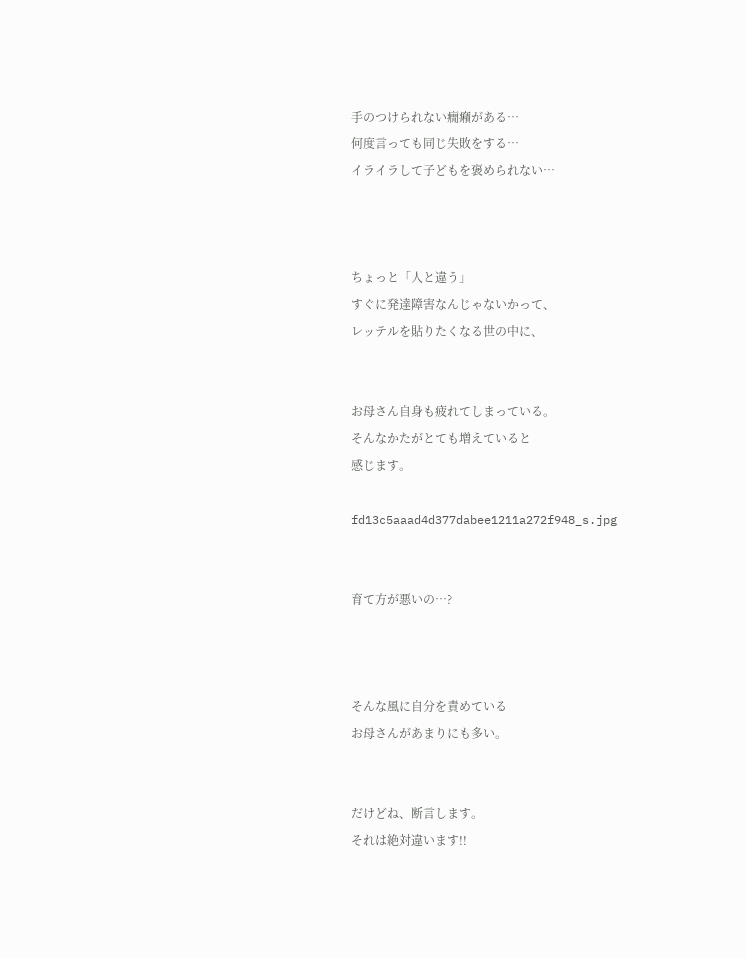手のつけられない癇癪がある…
何度言っても同じ失敗をする…
イライラして子どもを褒められない…



ちょっと「人と違う」
すぐに発達障害なんじゃないかって、
レッテルを貼りたくなる世の中に、


お母さん自身も疲れてしまっている。
そんなかたがとても増えていると
感じます。

fd13c5aaad4d377dabee1211a272f948_s.jpg


育て方が悪いの…?



そんな風に自分を責めている
お母さんがあまりにも多い。


だけどね、断言します。
それは絶対違います!!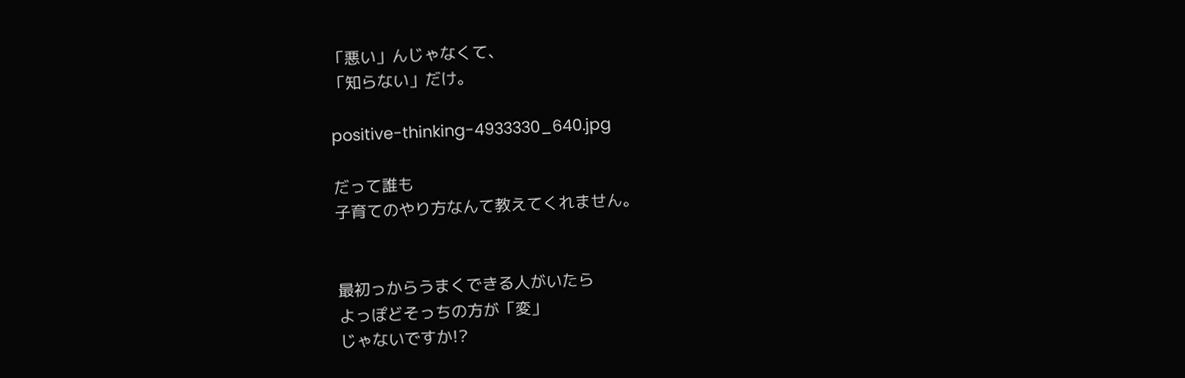「悪い」んじゃなくて、
「知らない」だけ。

positive-thinking-4933330_640.jpg

だって誰も
子育てのやり方なんて教えてくれません。


最初っからうまくできる人がいたら
よっぽどそっちの方が「変」
じゃないですか!?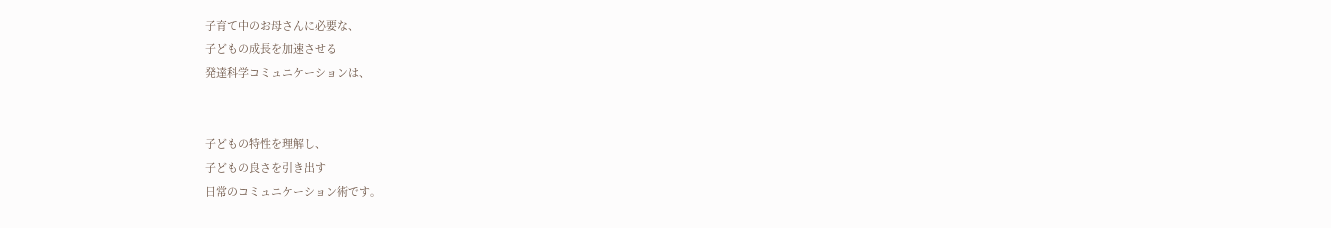子育て中のお母さんに必要な、
子どもの成長を加速させる
発達科学コミュニケーションは、


子どもの特性を理解し、
子どもの良さを引き出す
日常のコミュニケーション術です。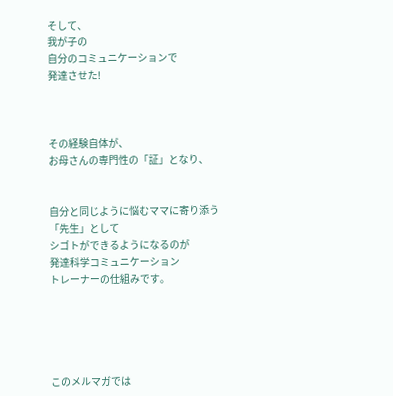そして、
我が子の
自分のコミュニケーションで
発達させた!



その経験自体が、
お母さんの専門性の「証」となり、


自分と同じように悩むママに寄り添う
「先生」として
シゴトができるようになるのが
発達科学コミュニケーション
トレーナーの仕組みです。





このメルマガでは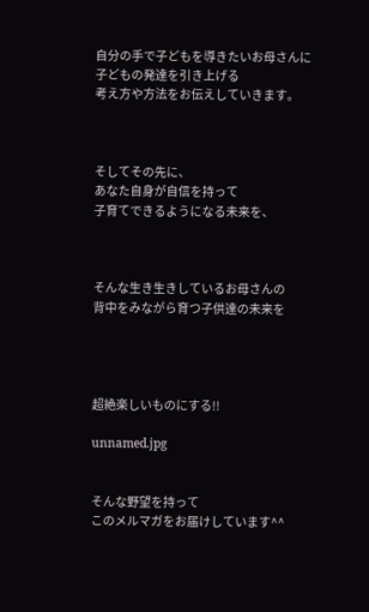自分の手で子どもを導きたいお母さんに
子どもの発達を引き上げる
考え方や方法をお伝えしていきます。



そしてその先に、
あなた自身が自信を持って
子育てできるようになる未来を、



そんな生き生きしているお母さんの
背中をみながら育つ子供達の未来を




超絶楽しいものにする!!

unnamed.jpg


そんな野望を持って
このメルマガをお届けしています^^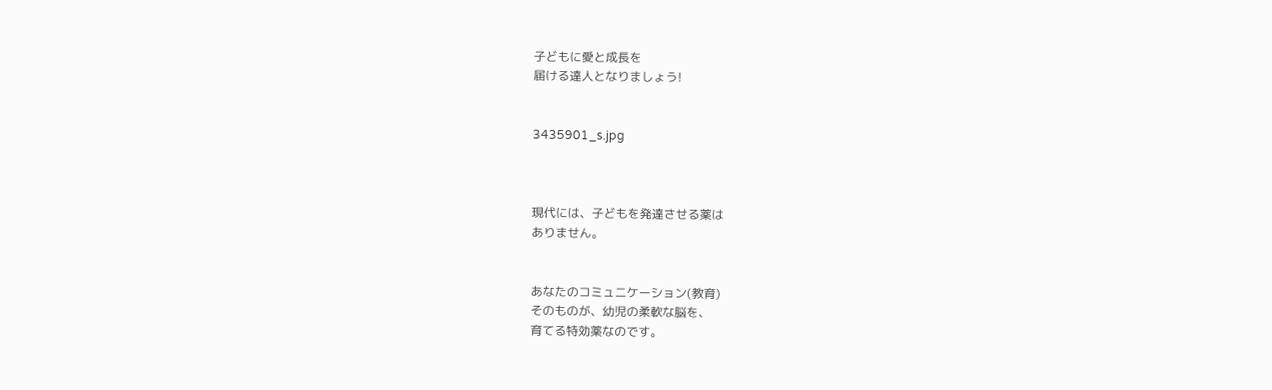子どもに愛と成長を
届ける達人となりましょう!


3435901_s.jpg



現代には、子どもを発達させる薬は
ありません。


あなたのコミュニケーション(教育)
そのものが、幼児の柔軟な脳を、
育てる特効薬なのです。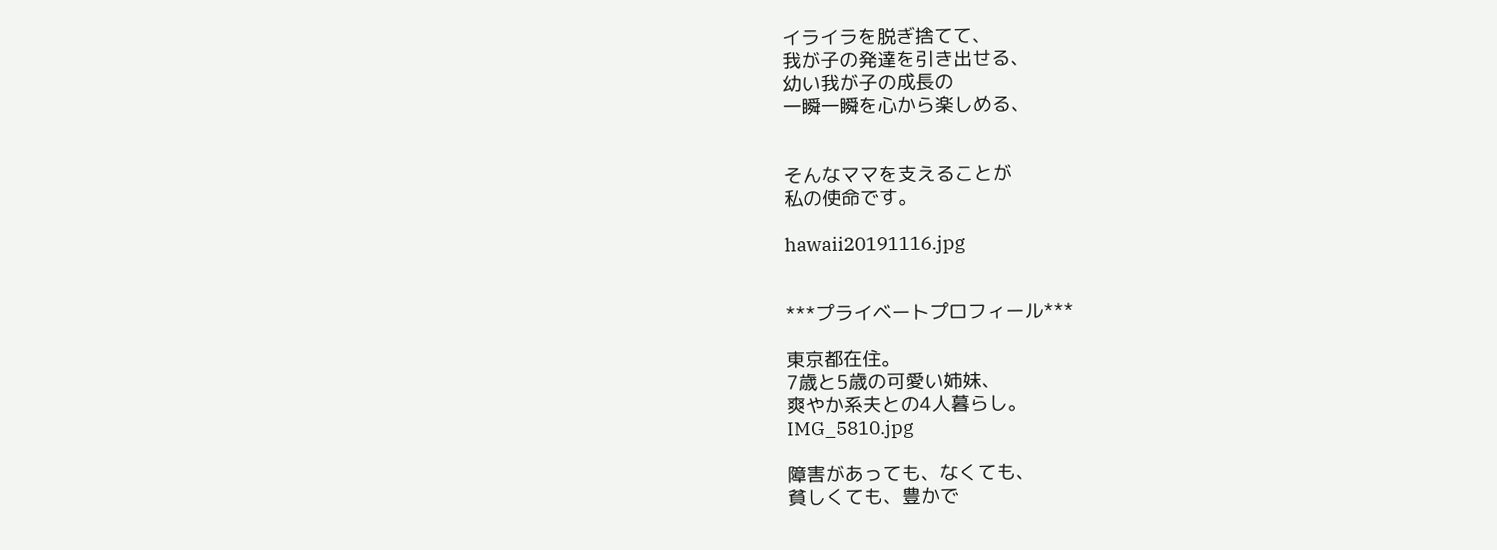イライラを脱ぎ捨てて、
我が子の発達を引き出せる、
幼い我が子の成長の
一瞬一瞬を心から楽しめる、


そんなママを支えることが
私の使命です。

hawaii20191116.jpg


***プライベートプロフィール***

東京都在住。
7歳と5歳の可愛い姉妹、
爽やか系夫との4人暮らし。
IMG_5810.jpg

障害があっても、なくても、
貧しくても、豊かで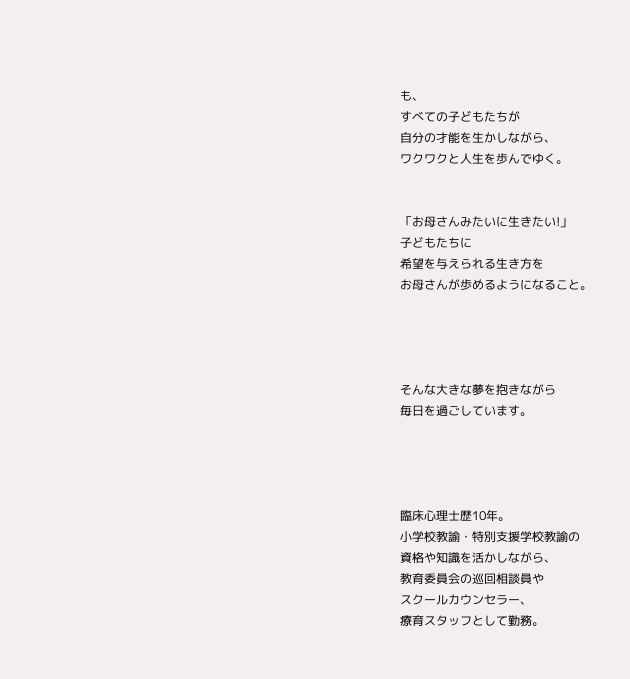も、
すべての子どもたちが
自分の才能を生かしながら、
ワクワクと人生を歩んでゆく。


「お母さんみたいに生きたい!」
子どもたちに
希望を与えられる生き方を
お母さんが歩めるようになること。




そんな大きな夢を抱きながら
毎日を過ごしています。




臨床心理士歴10年。
小学校教諭・特別支援学校教諭の
資格や知識を活かしながら、
教育委員会の巡回相談員や
スクールカウンセラー、
療育スタッフとして勤務。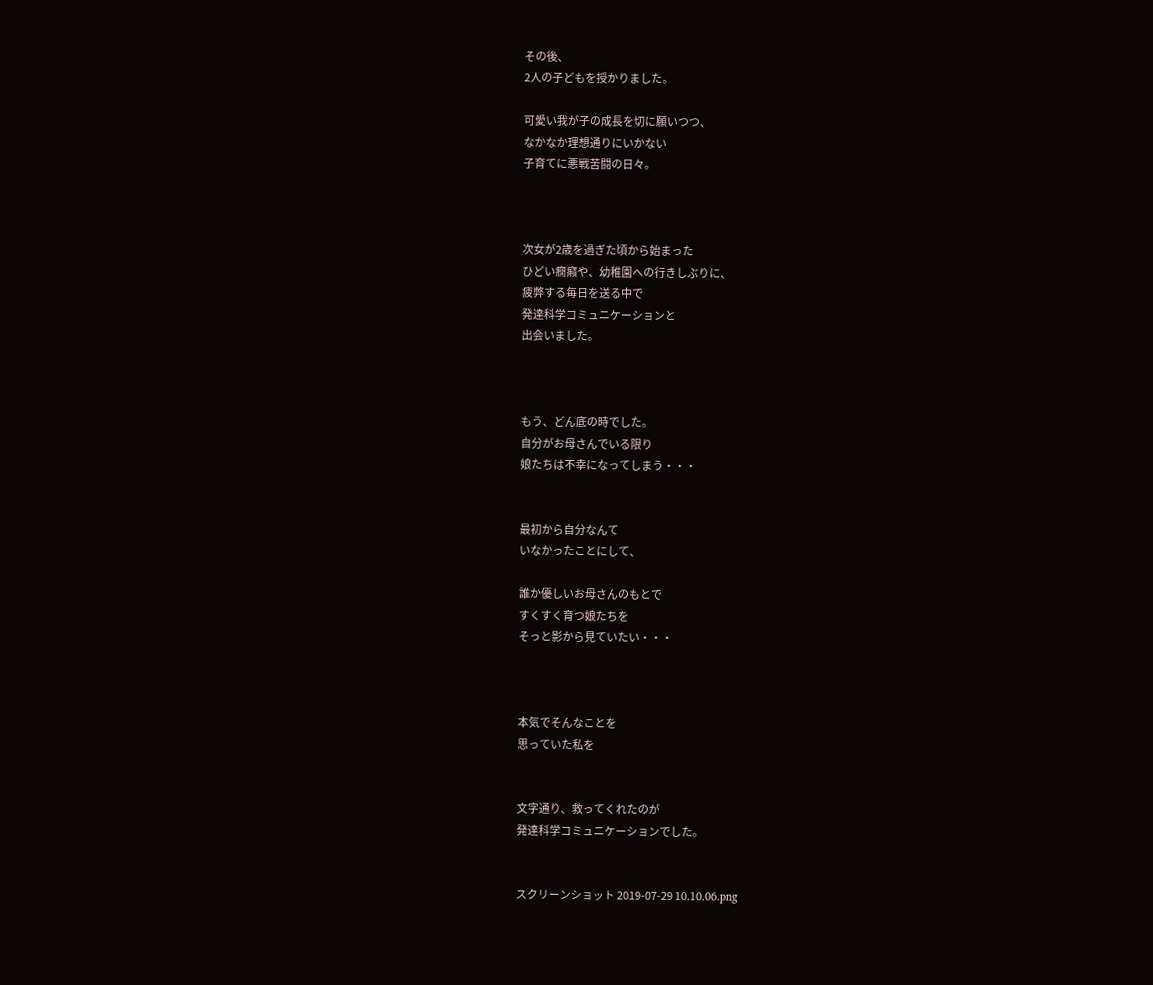その後、
2人の子どもを授かりました。

可愛い我が子の成長を切に願いつつ、
なかなか理想通りにいかない
子育てに悪戦苦闘の日々。



次女が2歳を過ぎた頃から始まった
ひどい癇癪や、幼稚園への行きしぶりに、
疲弊する毎日を送る中で
発達科学コミュニケーションと
出会いました。



もう、どん底の時でした。
自分がお母さんでいる限り
娘たちは不幸になってしまう・・・


最初から自分なんて
いなかったことにして、

誰か優しいお母さんのもとで
すくすく育つ娘たちを
そっと影から見ていたい・・・



本気でそんなことを
思っていた私を


文字通り、救ってくれたのが
発達科学コミュニケーションでした。


スクリーンショット 2019-07-29 10.10.06.png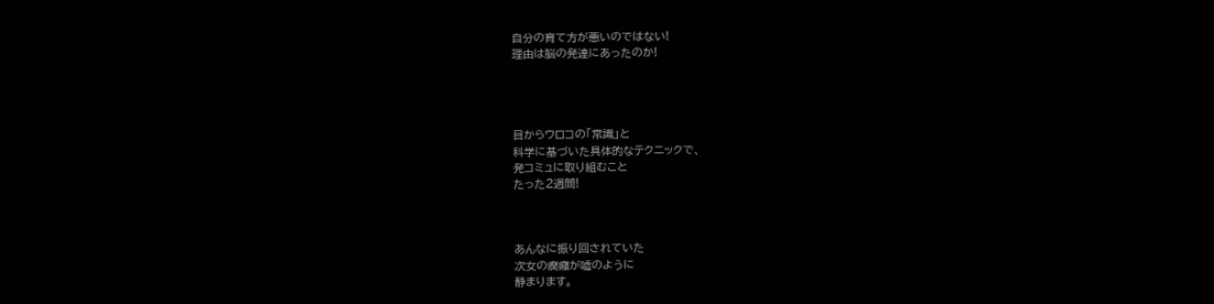自分の育て方が悪いのではない!
理由は脳の発達にあったのか!




目からウロコの「常識」と
科学に基づいた具体的なテクニックで、
発コミュに取り組むこと
たった2週間!



あんなに振り回されていた
次女の癇癪が嘘のように
静まります。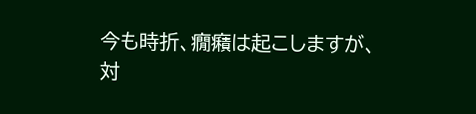今も時折、癇癪は起こしますが、
対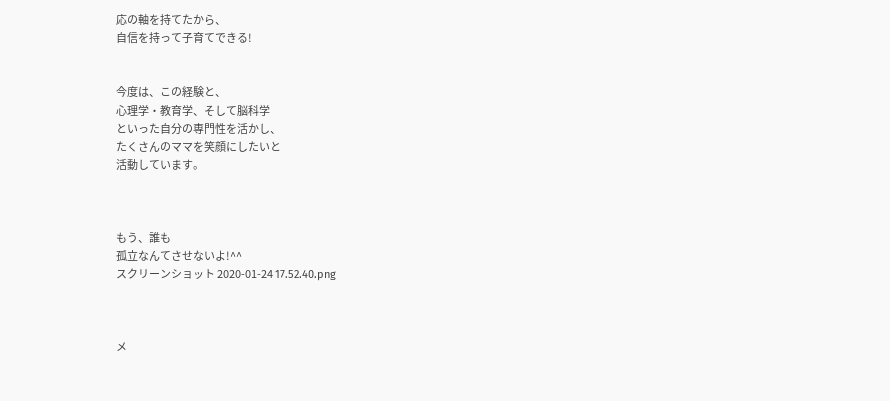応の軸を持てたから、
自信を持って子育てできる!


今度は、この経験と、
心理学・教育学、そして脳科学
といった自分の専門性を活かし、
たくさんのママを笑顔にしたいと
活動しています。



もう、誰も
孤立なんてさせないよ!^^
スクリーンショット 2020-01-24 17.52.40.png



メ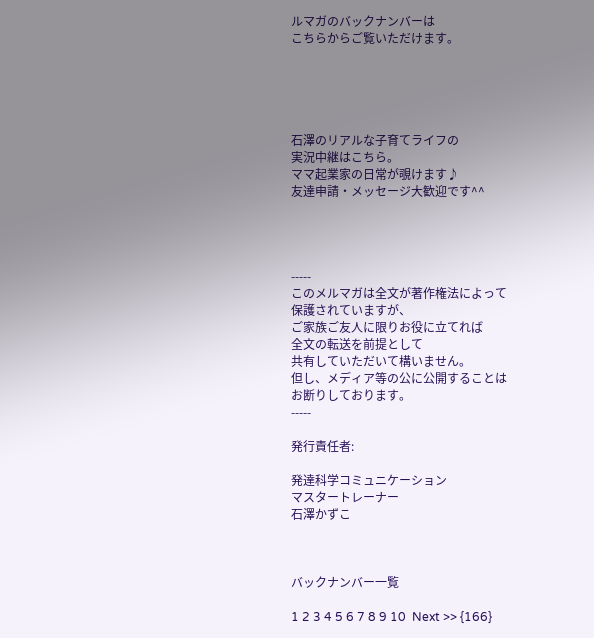ルマガのバックナンバーは
こちらからご覧いただけます。





石澤のリアルな子育てライフの
実況中継はこちら。
ママ起業家の日常が覗けます♪
友達申請・メッセージ大歓迎です^^




-----
このメルマガは全文が著作権法によって
保護されていますが、
ご家族ご友人に限りお役に立てれば
全文の転送を前提として
共有していただいて構いません。
但し、メディア等の公に公開することは
お断りしております。
-----

発行責任者:

発達科学コミュニケーション
マスタートレーナー
石澤かずこ



バックナンバー一覧

1 2 3 4 5 6 7 8 9 10  Next >> {166}